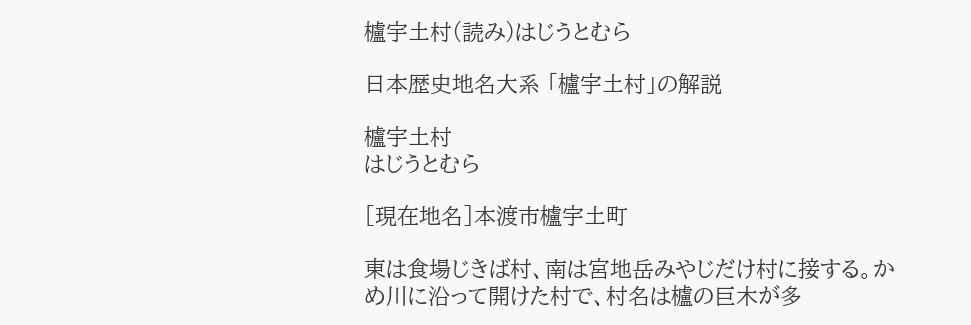櫨宇土村(読み)はじうとむら

日本歴史地名大系 「櫨宇土村」の解説

櫨宇土村
はじうとむら

[現在地名]本渡市櫨宇土町

東は食場じきば村、南は宮地岳みやじだけ村に接する。かめ川に沿って開けた村で、村名は櫨の巨木が多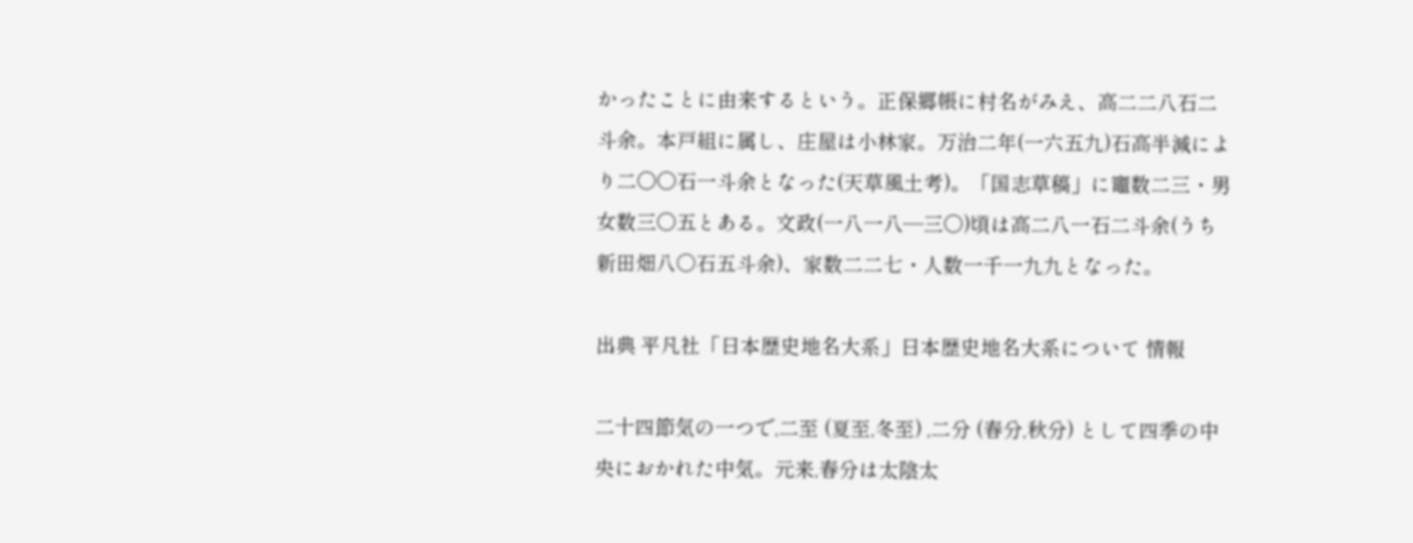かったことに由来するという。正保郷帳に村名がみえ、高二二八石二斗余。本戸組に属し、庄屋は小林家。万治二年(一六五九)石高半減により二〇〇石一斗余となった(天草風土考)。「国志草稿」に竈数二三・男女数三〇五とある。文政(一八一八―三〇)頃は高二八一石二斗余(うち新田畑八〇石五斗余)、家数二二七・人数一千一九九となった。

出典 平凡社「日本歴史地名大系」日本歴史地名大系について 情報

二十四節気の一つで,二至 (夏至,冬至) ,二分 (春分,秋分) として四季の中央におかれた中気。元来,春分は太陰太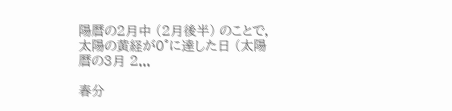陽暦の2月中 (2月後半) のことで,太陽の黄経が0°に達した日 (太陽暦の3月 2...

春分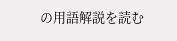の用語解説を読む